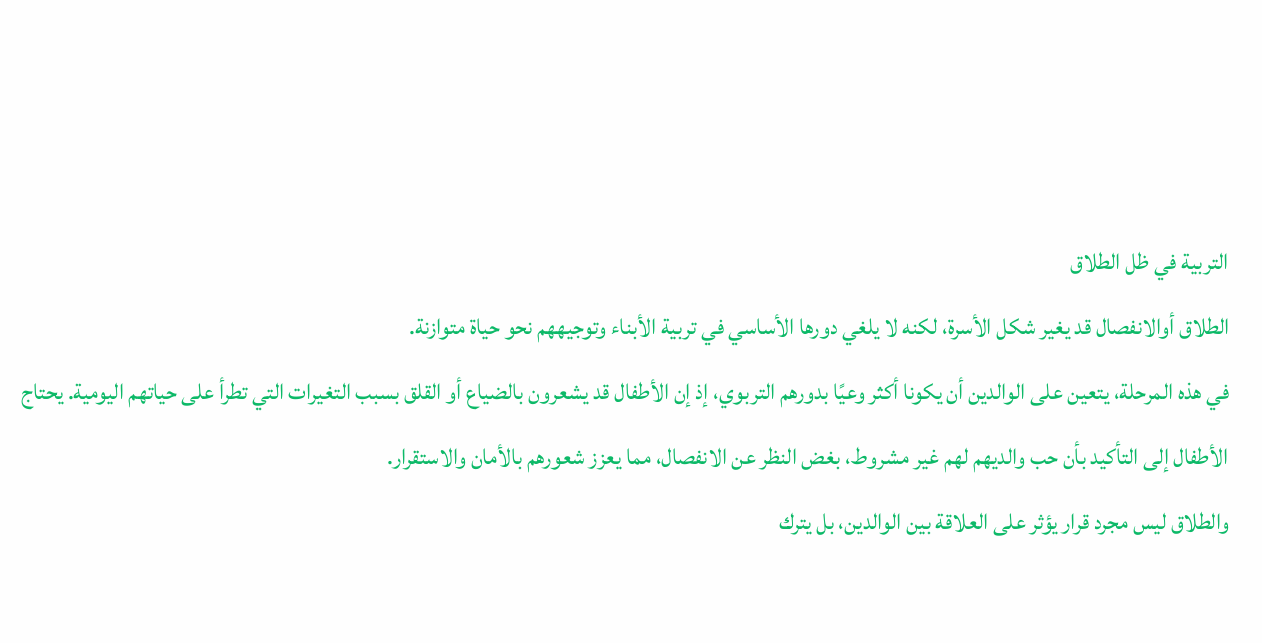التربية في ظل الطلاق
الطلاق أوالانفصال قد يغير شكل الأسرة، لكنه لا يلغي دورها الأساسي في تربية الأبناء وتوجيههم نحو حياة متوازنة.
في هذه المرحلة، يتعين على الوالدين أن يكونا أكثر وعيًا بدورهم التربوي، إذ إن الأطفال قد يشعرون بالضياع أو القلق بسبب التغيرات التي تطرأ على حياتهم اليومية. يحتاج الأطفال إلى التأكيد بأن حب والديهم لهم غير مشروط، بغض النظر عن الانفصال، مما يعزز شعورهم بالأمان والاستقرار.
والطلاق ليس مجرد قرار يؤثر على العلاقة بين الوالدين، بل يترك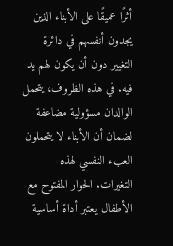أثرًا عميقًا على الأبناء الذين يجدون أنفسهم في دائرة التغيير دون أن يكون لهم يد فيه. في هذه الظروف، يتحمل الوالدان مسؤولية مضاعفة لضمان أن الأبناء لا يتحملون العبء النفسي لهذه التغيرات. الحوار المفتوح مع الأطفال يعتبر أداة أساسية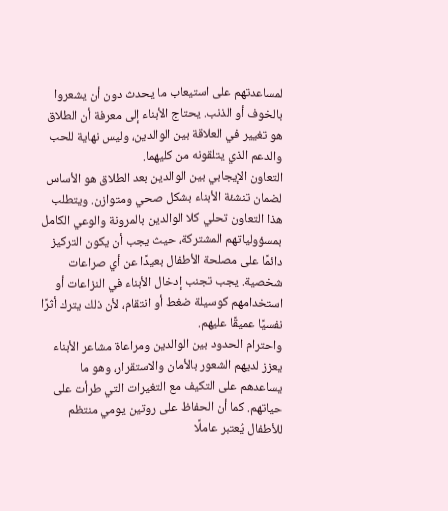لمساعدتهم على استيعاب ما يحدث دون أن يشعروا بالخوف أو الذنب. يحتاج الأبناء إلى معرفة أن الطلاق هو تغيير في العلاقة بين الوالدين، وليس نهاية للحب والدعم الذي يتلقونه من كليهما.
التعاون الإيجابي بين الوالدين بعد الطلاق هو الأساس لضمان تنشئة الأبناء بشكل صحي ومتوازن. ويتطلب هذا التعاون تحلي كلا الوالدين بالمرونة والوعي الكامل بمسؤولياتهم المشتركة، حيث يجب أن يكون التركيز دائمًا على مصلحة الأطفال بعيدًا عن أي صراعات شخصية. يجب تجنب إدخال الأبناء في النزاعات أو استخدامهم كوسيلة ضغط أو انتقام، لأن ذلك يترك أثرًا نفسيًا عميقًا عليهم.
واحترام الحدود بين الوالدين ومراعاة مشاعر الأبناء يعزز لديهم الشعور بالأمان والاستقرار، وهو ما يساعدهم على التكيف مع التغيرات التي طرأت على حياتهم. كما أن الحفاظ على روتين يومي منتظم للأطفال يُعتبر عاملًا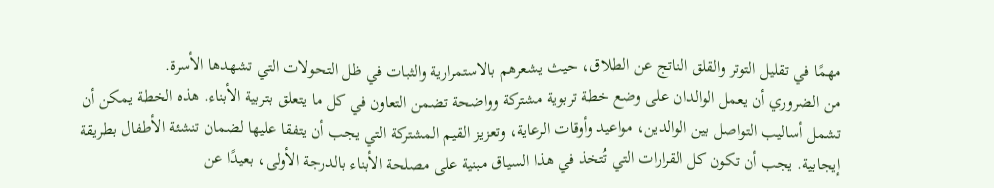مهمًا في تقليل التوتر والقلق الناتج عن الطلاق، حيث يشعرهم بالاستمرارية والثبات في ظل التحولات التي تشهدها الأسرة.
من الضروري أن يعمل الوالدان على وضع خطة تربوية مشتركة وواضحة تضمن التعاون في كل ما يتعلق بتربية الأبناء. هذه الخطة يمكن أن تشمل أساليب التواصل بين الوالدين، مواعيد وأوقات الرعاية، وتعزيز القيم المشتركة التي يجب أن يتفقا عليها لضمان تنشئة الأطفال بطريقة إيجابية. يجب أن تكون كل القرارات التي تُتخذ في هذا السياق مبنية على مصلحة الأبناء بالدرجة الأولى، بعيدًا عن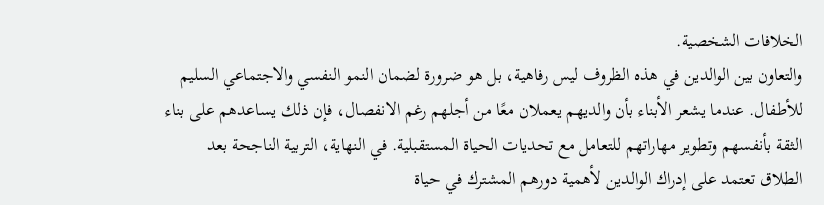الخلافات الشخصية.
والتعاون بين الوالدين في هذه الظروف ليس رفاهية، بل هو ضرورة لضمان النمو النفسي والاجتماعي السليم للأطفال. عندما يشعر الأبناء بأن والديهم يعملان معًا من أجلهم رغم الانفصال، فإن ذلك يساعدهم على بناء الثقة بأنفسهم وتطوير مهاراتهم للتعامل مع تحديات الحياة المستقبلية. في النهاية، التربية الناجحة بعد الطلاق تعتمد على إدراك الوالدين لأهمية دورهم المشترك في حياة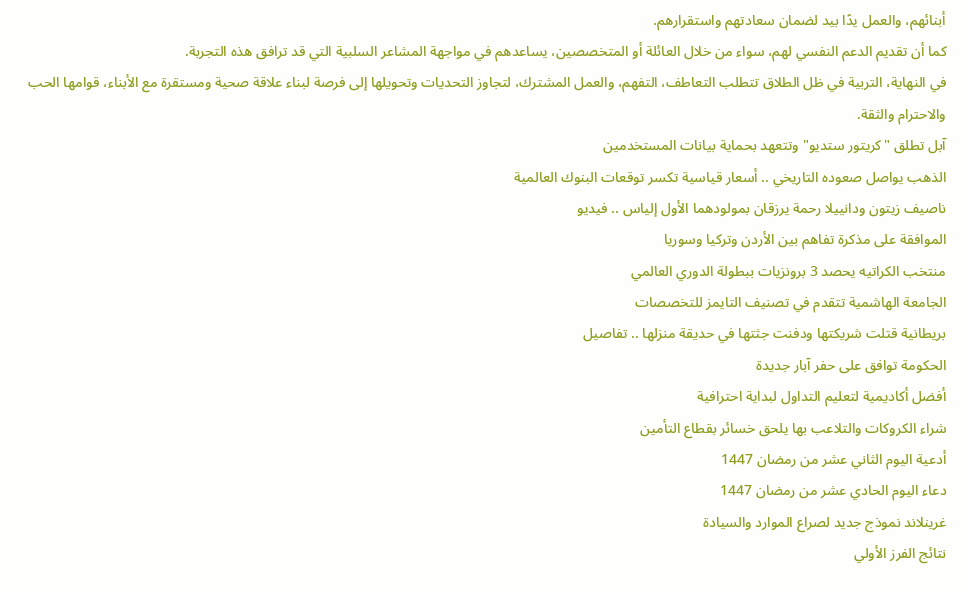أبنائهم، والعمل يدًا بيد لضمان سعادتهم واستقرارهم.
كما أن تقديم الدعم النفسي لهم، سواء من خلال العائلة أو المتخصصين، يساعدهم في مواجهة المشاعر السلبية التي قد ترافق هذه التجربة.
في النهاية، التربية في ظل الطلاق تتطلب التعاطف، التفهم، والعمل المشترك، لتجاوز التحديات وتحويلها إلى فرصة لبناء علاقة صحية ومستقرة مع الأبناء، قوامها الحب والاحترام والثقة.
آبل تطلق "كريتور ستديو" وتتعهد بحماية بيانات المستخدمين
الذهب يواصل صعوده التاريخي .. أسعار قياسية تكسر توقعات البنوك العالمية
ناصيف زيتون ودانييلا رحمة يرزقان بمولودهما الأول إلياس .. فيديو
الموافقة على مذكرة تفاهم بين الأردن وتركيا وسوريا
منتخب الكراتيه يحصد 3 برونزيات ببطولة الدوري العالمي
الجامعة الهاشمية تتقدم في تصنيف التايمز للتخصصات
بريطانية قتلت شريكتها ودفنت جثتها في حديقة منزلها .. تفاصيل
الحكومة توافق على حفر آبار جديدة
أفضل أكاديمية لتعليم التداول لبداية احترافية
شراء الكروكات والتلاعب بها يلحق خسائر بقطاع التأمين
أدعية اليوم الثاني عشر من رمضان 1447
دعاء اليوم الحادي عشر من رمضان 1447
غرينلاند نموذج جديد لصراع الموارد والسيادة
نتائج الفرز الأولي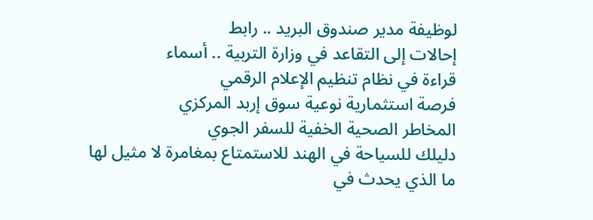لوظيفة مدير صندوق البريد .. رابط
إحالات إلى التقاعد في وزارة التربية .. أسماء
قراءة في نظام تنظيم الإعلام الرقمي
فرصة استثمارية نوعية سوق إربد المركزي
المخاطر الصحية الخفية للسفر الجوي
دليلك للسياحة في الهند للاستمتاع بمغامرة لا مثيل لها
ما الذي يحدث في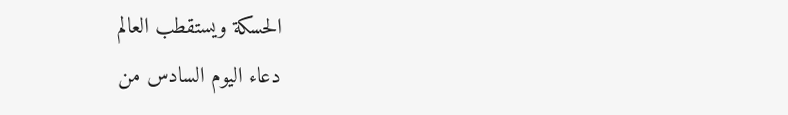الحسكة ويستقطب العالم
دعاء اليوم السادس من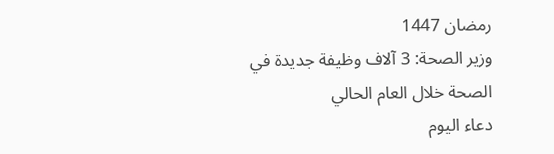رمضان 1447
وزير الصحة: 3 آلاف وظيفة جديدة في الصحة خلال العام الحالي
دعاء اليوم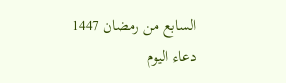السابع من رمضان 1447
دعاء اليوم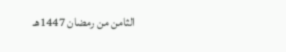الثامن من رمضان 1447هـ